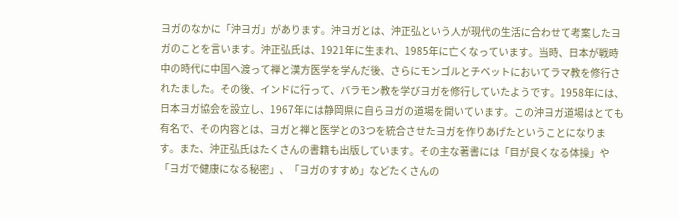ヨガのなかに「沖ヨガ」があります。沖ヨガとは、沖正弘という人が現代の生活に合わせて考案したヨガのことを言います。沖正弘氏は、1921年に生まれ、1985年に亡くなっています。当時、日本が戦時中の時代に中国へ渡って禅と漢方医学を学んだ後、さらにモンゴルとチベットにおいてラマ教を修行されたました。その後、インドに行って、バラモン教を学びヨガを修行していたようです。1958年には、日本ヨガ協会を設立し、1967年には静岡県に自らヨガの道場を開いています。この沖ヨガ道場はとても有名で、その内容とは、ヨガと禅と医学との3つを統合させたヨガを作りあげたということになります。また、沖正弘氏はたくさんの書籍も出版しています。その主な著書には「目が良くなる体操」や「ヨガで健康になる秘密」、「ヨガのすすめ」などたくさんの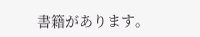書籍があります。